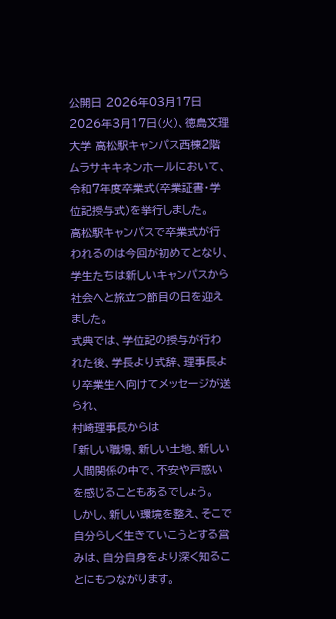公開日 2026年03月17日
2026年3月17日(火)、徳島文理大学 高松駅キャンパス西棟2階ムラサキキネンホールにおいて、令和7年度卒業式(卒業証書・学位記授与式)を挙行しました。
高松駅キャンパスで卒業式が行われるのは今回が初めてとなり、学生たちは新しいキャンパスから社会へと旅立つ節目の日を迎えました。
式典では、学位記の授与が行われた後、学長より式辞、理事長より卒業生へ向けてメッセージが送られ、
村崎理事長からは
「新しい職場、新しい土地、新しい人間関係の中で、不安や戸惑いを感じることもあるでしょう。
しかし、新しい環境を整え、そこで自分らしく生きていこうとする営みは、自分自身をより深く知ることにもつながります。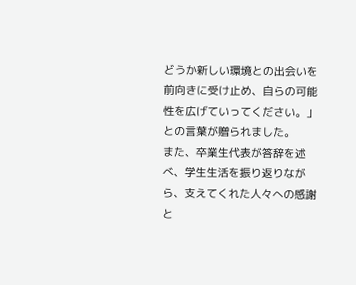どうか新しい環境との出会いを前向きに受け止め、自らの可能性を広げていってください。」
との言葉が贈られました。
また、卒業生代表が答辞を述べ、学生生活を振り返りながら、支えてくれた人々への感謝と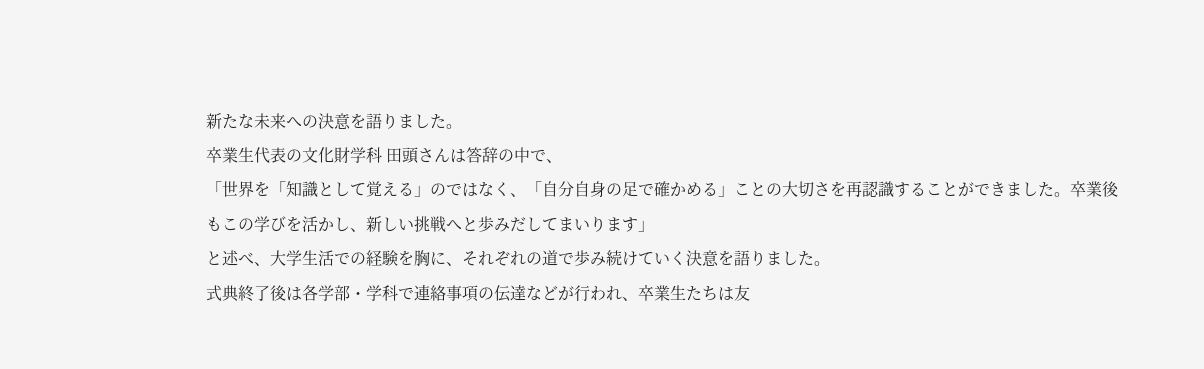新たな未来への決意を語りました。
卒業生代表の文化財学科 田頭さんは答辞の中で、
「世界を「知識として覚える」のではなく、「自分自身の足で確かめる」ことの大切さを再認識することができました。卒業後もこの学びを活かし、新しい挑戦へと歩みだしてまいります」
と述べ、大学生活での経験を胸に、それぞれの道で歩み続けていく決意を語りました。
式典終了後は各学部・学科で連絡事項の伝達などが行われ、卒業生たちは友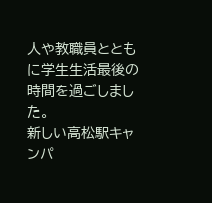人や教職員とともに学生生活最後の時間を過ごしました。
新しい高松駅キャンパ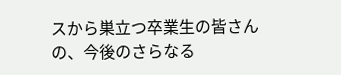スから巣立つ卒業生の皆さんの、今後のさらなる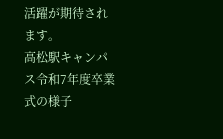活躍が期待されます。
高松駅キャンパス令和7年度卒業式の様子